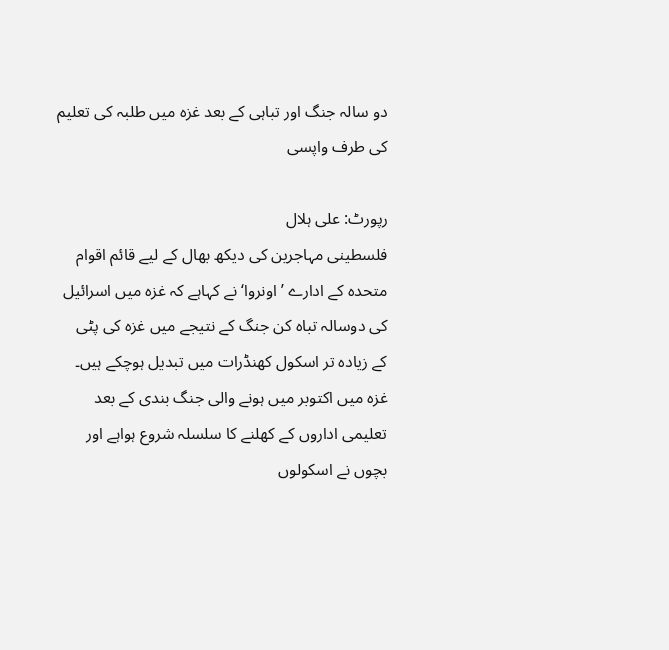دو سالہ جنگ اور تباہی کے بعد غزہ میں طلبہ کی تعلیم کی طرف واپسی

رپورٹ: علی ہلال
فلسطینی مہاجرین کی دیکھ بھال کے لیے قائم اقوام متحدہ کے ادارے ’اونروا‘ نے کہاہے کہ غزہ میں اسرائیل کی دوسالہ تباہ کن جنگ کے نتیجے میں غزہ کی پٹی کے زیادہ تر اسکول کھنڈرات میں تبدیل ہوچکے ہیں۔
غزہ میں اکتوبر میں ہونے والی جنگ بندی کے بعد تعلیمی اداروں کے کھلنے کا سلسلہ شروع ہواہے اور بچوں نے اسکولوں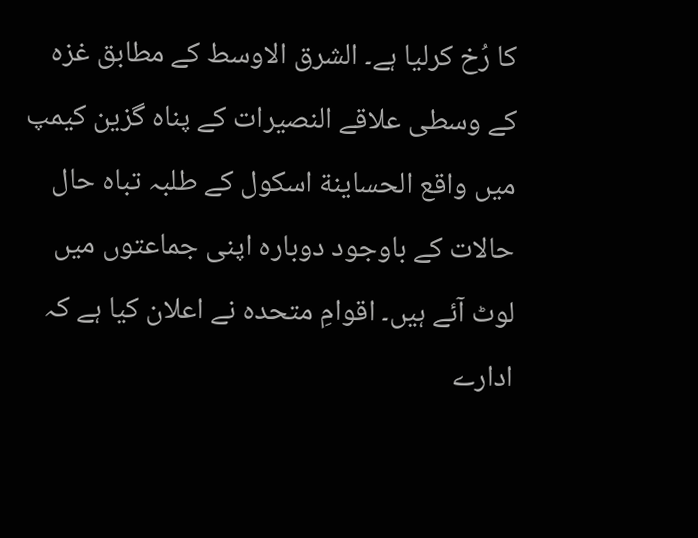کا رُخ کرلیا ہے۔ الشرق الاوسط کے مطابق غزہ کے وسطی علاقے النصیرات کے پناہ گزین کیمپ میں واقع الحساینة اسکول کے طلبہ تباہ حال حالات کے باوجود دوبارہ اپنی جماعتوں میں لوٹ آئے ہیں۔ اقوامِ متحدہ نے اعلان کیا ہے کہ ادارے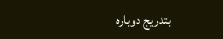بتدریج دوبارہ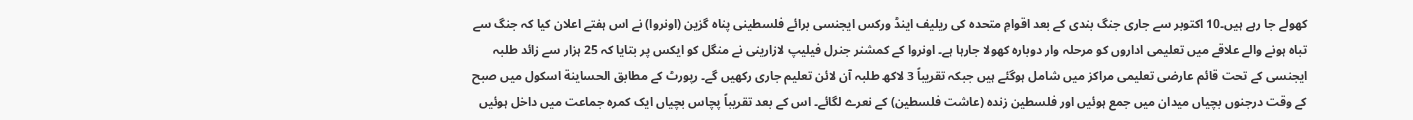کھولے جا رہے ہیں۔10 اکتوبر سے جاری جنگ بندی کے بعد اقوامِ متحدہ کی ریلیف اینڈ ورکس ایجنسی برائے فلسطینی پناہ گزین (اونروا) نے اس ہفتے اعلان کیا کہ جنگ سے تباہ ہونے والے علاقے میں تعلیمی اداروں کو مرحلہ وار دوبارہ کھولا جارہا ہے۔ اونروا کے کمشنر جنرل فیلیپ لازارینی نے منگل کو ایکس پر بتایا کہ 25 ہزار سے زائد طلبہ ایجنسی کے تحت قائم عارضی تعلیمی مراکز میں شامل ہوگئے ہیں جبکہ تقریباً 3 لاکھ طلبہ آن لائن تعلیم جاری رکھیں گے۔ رپورٹ کے مطابق الحساینة اسکول میں صبح کے وقت درجنوں بچیاں میدان میں جمع ہوئیں اور فلسطین زندہ (عاشت فلسطین) کے نعرے لگائے۔ اس کے بعد تقریباً پچاس بچیاں ایک کمرہ جماعت میں داخل ہوئیں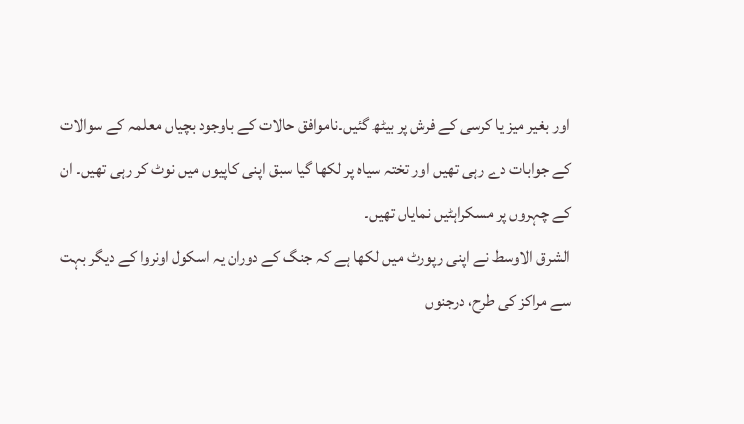اور بغیر میز یا کرسی کے فرش پر بیٹھ گئیں۔ناموافق حالات کے باوجود بچیاں معلمہ کے سوالات کے جوابات دے رہی تھیں اور تختہ سیاہ پر لکھا گیا سبق اپنی کاپیوں میں نوٹ کر رہی تھیں۔ ان کے چہروں پر مسکراہٹیں نمایاں تھیں۔
الشرق الاوسط نے اپنی رپورٹ میں لکھا ہے کہ جنگ کے دوران یہ اسکول اونروا کے دیگر بہت سے مراکز کی طرح، درجنوں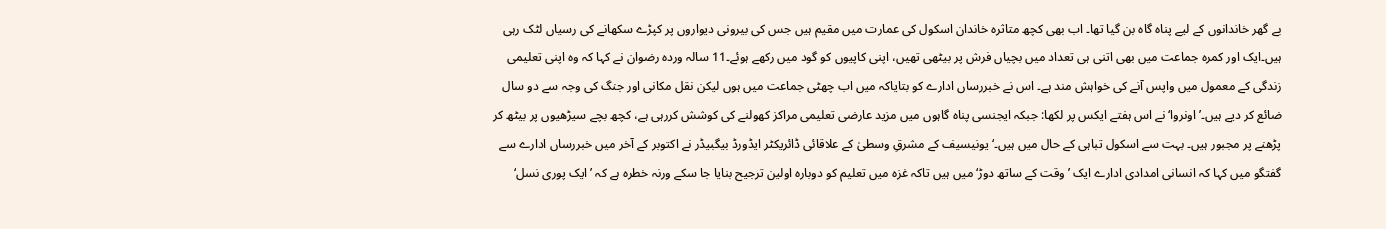بے گھر خاندانوں کے لیے پناہ گاہ بن گیا تھا۔ اب بھی کچھ متاثرہ خاندان اسکول کی عمارت میں مقیم ہیں جس کی بیرونی دیواروں پر کپڑے سکھانے کی رسیاں لٹک رہی ہیں۔ایک اور کمرہ جماعت میں بھی اتنی ہی تعداد میں بچیاں فرش پر بیٹھی تھیں، اپنی کاپیوں کو گود میں رکھے ہوئے۔11 سالہ وردہ رضوان نے کہا کہ وہ اپنی تعلیمی زندگی کے معمول میں واپس آنے کی خواہش مند ہے۔ اس نے خبررساں ادارے کو بتایاکہ میں اب چھٹی جماعت میں ہوں لیکن نقل مکانی اور جنگ کی وجہ سے دو سال ضائع کر دیے ہیں۔’اونروا‘ نے اس ہفتے ایکس پر لکھا: جبکہ ایجنسی پناہ گاہوں میں مزید عارضی تعلیمی مراکز کھولنے کی کوشش کررہی ہے، کچھ بچے سیڑھیوں پر بیٹھ کر پڑھنے پر مجبور ہیں۔ بہت سے اسکول تباہی کے حال میں ہیں۔‘ یونیسیف کے مشرقِ وسطیٰ کے علاقائی ڈائریکٹر ایڈورڈ بیگبیڈر نے اکتوبر کے آخر میں خبررساں ادارے سے گفتگو میں کہا کہ انسانی امدادی ادارے ایک ’وقت کے ساتھ دوڑ‘ میں ہیں تاکہ غزہ میں تعلیم کو دوبارہ اولین ترجیح بنایا جا سکے ورنہ خطرہ ہے کہ ’ایک پوری نسل‘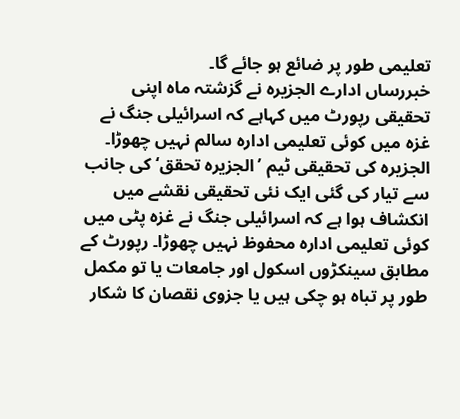تعلیمی طور پر ضائع ہو جائے گا۔
خبررساں ادارے الجزیرہ نے گزشتہ ماہ اپنی تحقیقی رپورٹ میں کہاہے کہ اسرائیلی جنگ نے غزہ میں کوئی تعلیمی ادارہ سالم نہیں چھوڑا۔ الجزیرہ کی تحقیقی ٹیم ’الجزیرہ تحقق‘ کی جانب سے تیار کی گئی ایک نئی تحقیقی نقشے میں انکشاف ہوا ہے کہ اسرائیلی جنگ نے غزہ پٹی میں کوئی تعلیمی ادارہ محفوظ نہیں چھوڑا۔ رپورٹ کے مطابق سینکڑوں اسکول اور جامعات یا تو مکمل طور پر تباہ ہو چکی ہیں یا جزوی نقصان کا شکار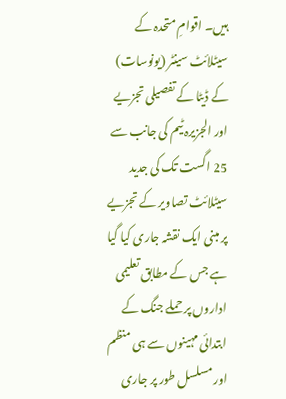ہیں۔ اقوامِ متحدہ کے سیٹلائٹ سینٹر (یونوسات) کے ڈیٹا کے تفصیلی تجزیے اور الجزیرہ ٹیم کی جانب سے 25 اگست تک کی جدید سیٹلائٹ تصاویر کے تجزیے پر مبنی ایک نقشہ جاری کیا گیا ہے جس کے مطابق تعلیمی اداروں پر حملے جنگ کے ابتدائی مہینوں سے ہی منظم اور مسلسل طور پر جاری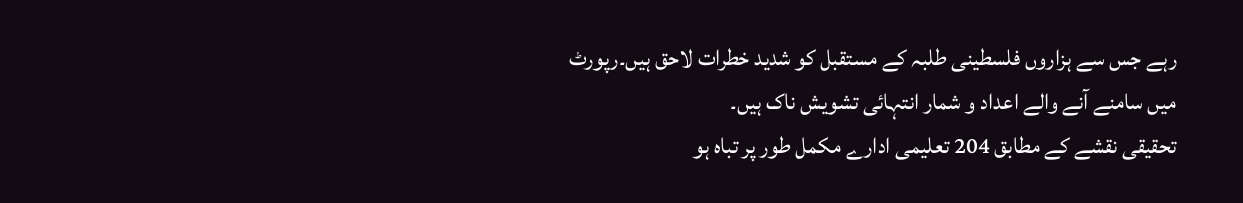رہے جس سے ہزاروں فلسطینی طلبہ کے مستقبل کو شدید خطرات لاحق ہیں۔رپورٹ میں سامنے آنے والے اعداد و شمار انتہائی تشویش ناک ہیں۔
تحقیقی نقشے کے مطابق 204 تعلیمی ادارے مکمل طور پر تباہ ہو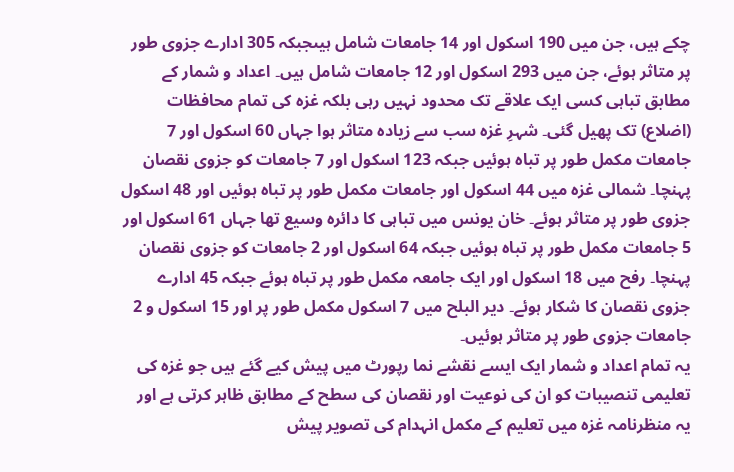چکے ہیں، جن میں 190 اسکول اور 14 جامعات شامل ہیںجبکہ 305 ادارے جزوی طور پر متاثر ہوئے، جن میں 293 اسکول اور 12 جامعات شامل ہیں۔ اعداد و شمار کے مطابق تباہی کسی ایک علاقے تک محدود نہیں رہی بلکہ غزہ کی تمام محافظات (اضلاع) تک پھیل گئی۔ شہرِ غزہ سب سے زیادہ متاثر ہوا جہاں 60 اسکول اور 7 جامعات مکمل طور پر تباہ ہوئیں جبکہ 123 اسکول اور 7 جامعات کو جزوی نقصان پہنچا۔ شمالی غزہ میں 44 اسکول اور جامعات مکمل طور پر تباہ ہوئیں اور 48 اسکول جزوی طور پر متاثر ہوئے۔ خان یونس میں تباہی کا دائرہ وسیع تھا جہاں 61 اسکول اور 5 جامعات مکمل طور پر تباہ ہوئیں جبکہ 64 اسکول اور 2 جامعات کو جزوی نقصان پہنچا۔ رفح میں 18 اسکول اور ایک جامعہ مکمل طور پر تباہ ہوئے جبکہ 45 ادارے جزوی نقصان کا شکار ہوئے۔ دیر البلح میں 7 اسکول مکمل طور پر اور 15 اسکول و 2 جامعات جزوی طور پر متاثر ہوئیں۔
یہ تمام اعداد و شمار ایک ایسے نقشے نما رپورٹ میں پیش کیے گئے ہیں جو غزہ کی تعلیمی تنصیبات کو ان کی نوعیت اور نقصان کی سطح کے مطابق ظاہر کرتی ہے اور یہ منظرنامہ غزہ میں تعلیم کے مکمل انہدام کی تصویر پیش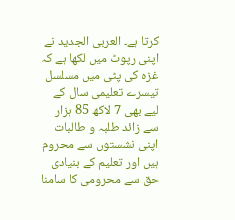کرتا ہے۔ العربی الجدید نے اپنی رپوٹ میں لکھا ہے کہ غزہ کی پٹی میں مسلسل تیسرے تعلیمی سال کے لیے بھی 7 لاکھ 85 ہزار سے زائد طلبہ و طالبات اپنی نشستوں سے محروم ہیں اور تعلیم کے بنیادی حق سے محرومی کا سامنا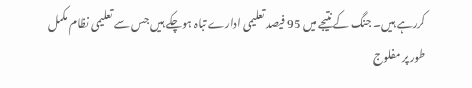کررہے ہیں۔ جنگ کے نتیجے میں 95 فیصد تعلیمی ادارے تباہ ہوچکے ہیں جس سے تعلیمی نظام مکمل طور پر مفلوج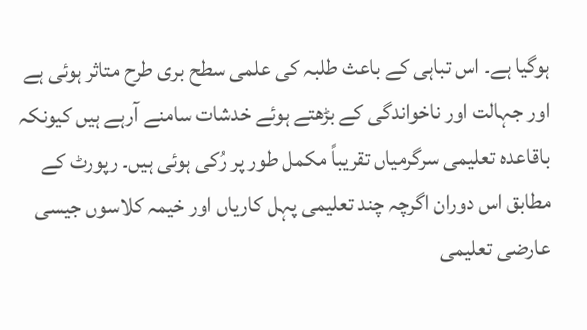ہوگیا ہے۔ اس تباہی کے باعث طلبہ کی علمی سطح بری طرح متاثر ہوئی ہے اور جہالت اور ناخواندگی کے بڑھتے ہوئے خدشات سامنے آرہے ہیں کیونکہ باقاعدہ تعلیمی سرگرمیاں تقریباً مکمل طور پر رُکی ہوئی ہیں۔ رپورٹ کے مطابق اس دوران اگرچہ چند تعلیمی پہل کاریاں اور خیمہ کلاسوں جیسی عارضی تعلیمی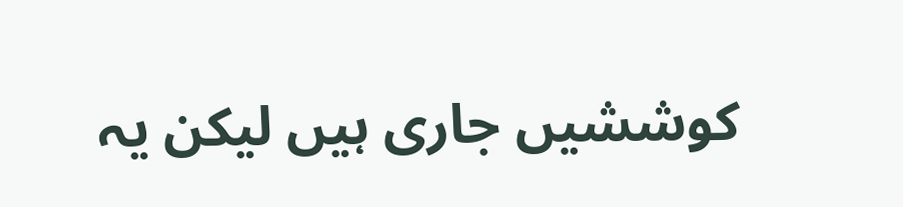کوششیں جاری ہیں لیکن یہ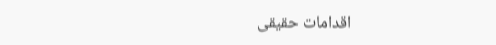اقدامات حقیقی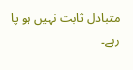متبادل ثابت نہیں ہو پا رہے۔